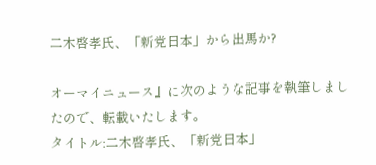二木啓孝氏、「新党日本」から出馬か?

オーマイニュース』に次のような記事を執筆しましたので、転載いたします。
タイトル:二木啓孝氏、「新党日本」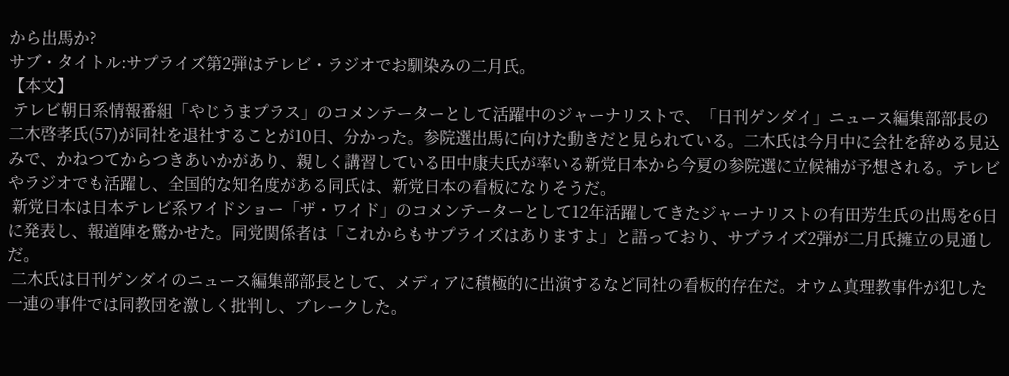から出馬か?
サブ・タイトル:サプライズ第2弾はテレビ・ラジオでお馴染みの二月氏。
【本文】
 テレビ朝日系情報番組「やじうまプラス」のコメンテーターとして活躍中のジャーナリストで、「日刊ゲンダイ」ニュース編集部部長の二木啓孝氏(57)が同社を退社することが10日、分かった。参院選出馬に向けた動きだと見られている。二木氏は今月中に会社を辞める見込みで、かねつてからつきあいかがあり、親しく講習している田中康夫氏が率いる新党日本から今夏の参院選に立候補が予想される。テレビやラジオでも活躍し、全国的な知名度がある同氏は、新党日本の看板になりそうだ。
 新党日本は日本テレビ系ワイドショー「ザ・ワイド」のコメンテーターとして12年活躍してきたジャーナリストの有田芳生氏の出馬を6日に発表し、報道陣を驚かせた。同党関係者は「これからもサプライズはありますよ」と語っており、サプライズ2弾が二月氏擁立の見通しだ。
 二木氏は日刊ゲンダイのニュース編集部部長として、メディアに積極的に出演するなど同社の看板的存在だ。オウム真理教事件が犯した一連の事件では同教団を激しく批判し、ブレークした。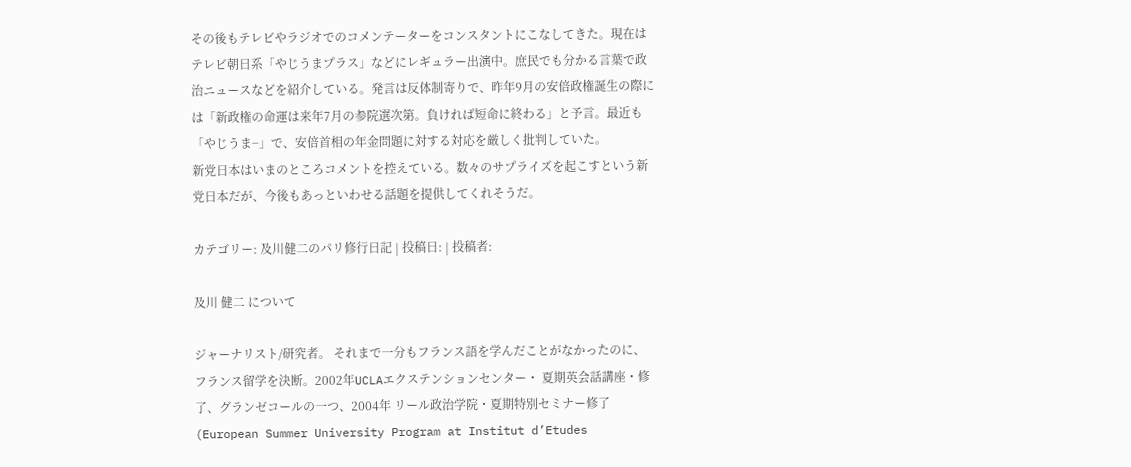その後もテレビやラジオでのコメンテーターをコンスタントにこなしてきた。現在はテレビ朝日系「やじうまプラス」などにレギュラー出演中。庶民でも分かる言葉で政治ニュースなどを紹介している。発言は反体制寄りで、昨年9月の安倍政権誕生の際には「新政権の命運は来年7月の参院選次第。負ければ短命に終わる」と予言。最近も「やじうま−」で、安倍首相の年金問題に対する対応を厳しく批判していた。
新党日本はいまのところコメントを控えている。数々のサプライズを起こすという新党日本だが、今後もあっといわせる話題を提供してくれそうだ。

カテゴリー: 及川健二のパリ修行日記 | 投稿日: | 投稿者:

及川 健二 について

ジャーナリスト/研究者。 それまで一分もフランス語を学んだことがなかったのに、 フランス留学を決断。2002年UCLAエクステンションセンター・ 夏期英会話講座・修了、グランゼコールの一つ、2004年 リール政治学院・夏期特別セミナー修了(European Summer University Program at Institut d’Etudes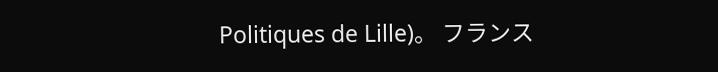Politiques de Lille)。 フランス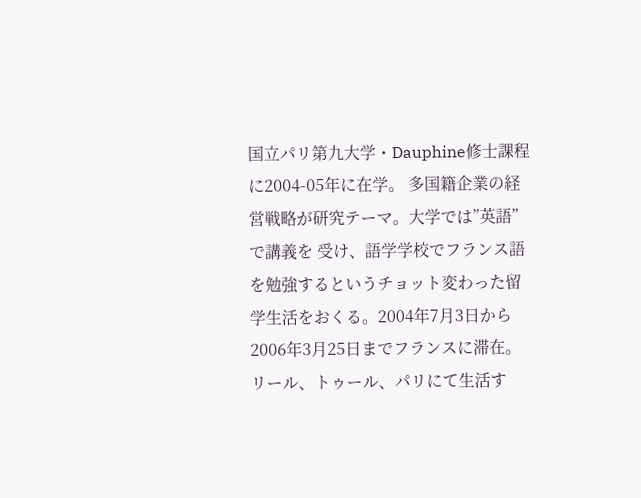国立パリ第九大学・Dauphine修士課程に2004-05年に在学。 多国籍企業の経営戦略が研究テーマ。大学では”英語”で講義を 受け、語学学校でフランス語を勉強するというチョット変わった留学生活をおくる。2004年7月3日から2006年3月25日までフランスに滞在。リール、トゥール、パリにて生活す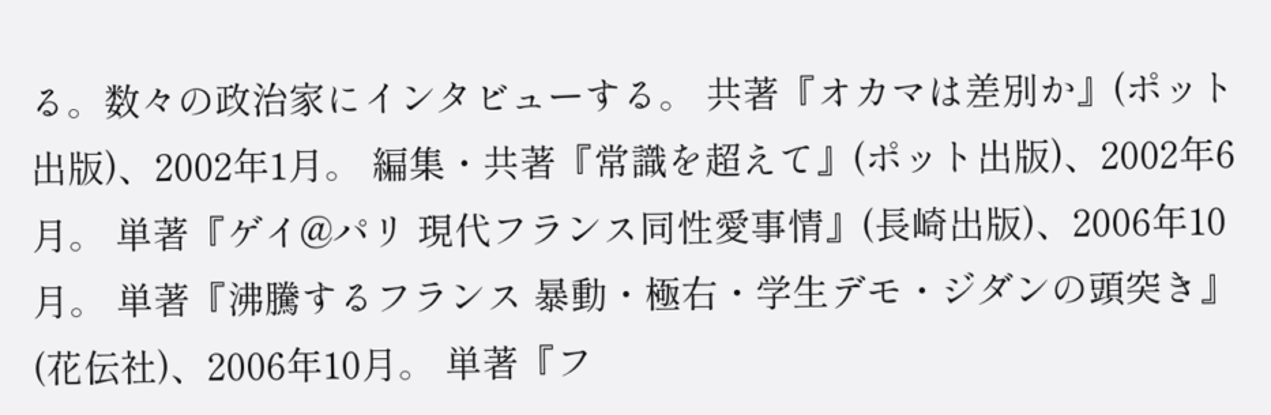る。数々の政治家にインタビューする。 共著『オカマは差別か』(ポット出版)、2002年1月。 編集・共著『常識を超えて』(ポット出版)、2002年6月。 単著『ゲイ@パリ 現代フランス同性愛事情』(長崎出版)、2006年10月。 単著『沸騰するフランス 暴動・極右・学生デモ・ジダンの頭突き』(花伝社)、2006年10月。 単著『フ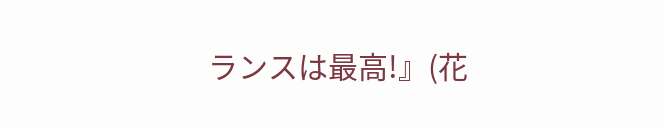ランスは最高!』(花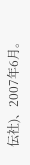伝社)、2007年6月。